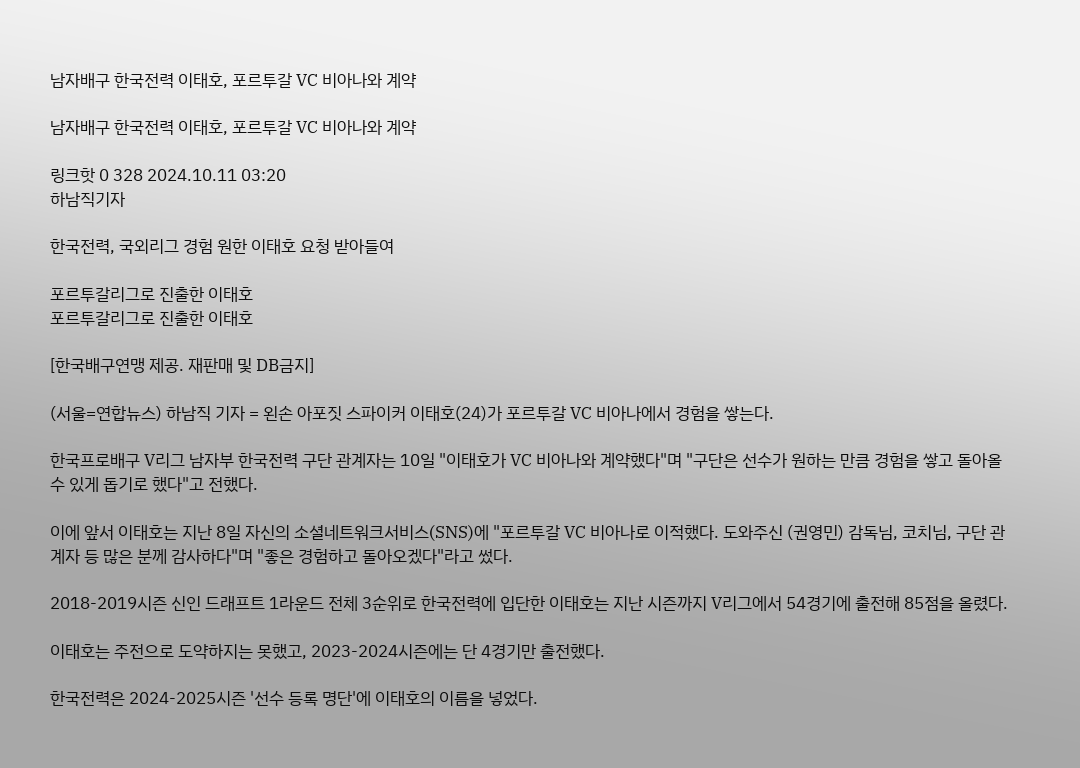남자배구 한국전력 이태호, 포르투갈 VC 비아나와 계약

남자배구 한국전력 이태호, 포르투갈 VC 비아나와 계약

링크핫 0 328 2024.10.11 03:20
하남직기자

한국전력, 국외리그 경험 원한 이태호 요청 받아들여

포르투갈리그로 진출한 이태호
포르투갈리그로 진출한 이태호

[한국배구연맹 제공. 재판매 및 DB금지]

(서울=연합뉴스) 하남직 기자 = 왼손 아포짓 스파이커 이태호(24)가 포르투갈 VC 비아나에서 경험을 쌓는다.

한국프로배구 V리그 남자부 한국전력 구단 관계자는 10일 "이태호가 VC 비아나와 계약했다"며 "구단은 선수가 원하는 만큼 경험을 쌓고 돌아올 수 있게 돕기로 했다"고 전했다.

이에 앞서 이태호는 지난 8일 자신의 소셜네트워크서비스(SNS)에 "포르투갈 VC 비아나로 이적했다. 도와주신 (권영민) 감독님, 코치님, 구단 관계자 등 많은 분께 감사하다"며 "좋은 경험하고 돌아오겠다"라고 썼다.

2018-2019시즌 신인 드래프트 1라운드 전체 3순위로 한국전력에 입단한 이태호는 지난 시즌까지 V리그에서 54경기에 출전해 85점을 올렸다.

이태호는 주전으로 도약하지는 못했고, 2023-2024시즌에는 단 4경기만 출전했다.

한국전력은 2024-2025시즌 '선수 등록 명단'에 이태호의 이름을 넣었다.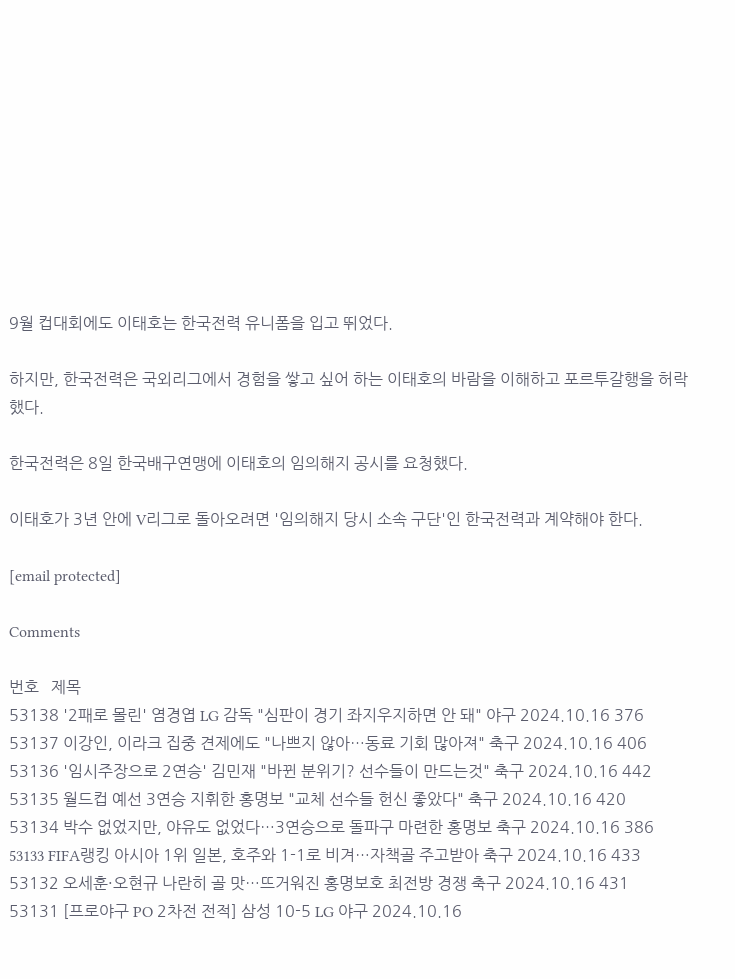9월 컵대회에도 이태호는 한국전력 유니폼을 입고 뛰었다.

하지만, 한국전력은 국외리그에서 경험을 쌓고 싶어 하는 이태호의 바람을 이해하고 포르투갈행을 허락했다.

한국전력은 8일 한국배구연맹에 이태호의 임의해지 공시를 요청했다.

이태호가 3년 안에 V리그로 돌아오려면 '임의해지 당시 소속 구단'인 한국전력과 계약해야 한다.

[email protected]

Comments

번호   제목
53138 '2패로 몰린' 염경엽 LG 감독 "심판이 경기 좌지우지하면 안 돼" 야구 2024.10.16 376
53137 이강인, 이라크 집중 견제에도 "나쁘지 않아…동료 기회 많아져" 축구 2024.10.16 406
53136 '임시주장으로 2연승' 김민재 "바뀐 분위기? 선수들이 만드는것" 축구 2024.10.16 442
53135 월드컵 예선 3연승 지휘한 홍명보 "교체 선수들 헌신 좋았다" 축구 2024.10.16 420
53134 박수 없었지만, 야유도 없었다…3연승으로 돌파구 마련한 홍명보 축구 2024.10.16 386
53133 FIFA랭킹 아시아 1위 일본, 호주와 1-1로 비겨…자책골 주고받아 축구 2024.10.16 433
53132 오세훈·오현규 나란히 골 맛…뜨거워진 홍명보호 최전방 경쟁 축구 2024.10.16 431
53131 [프로야구 PO 2차전 전적] 삼성 10-5 LG 야구 2024.10.16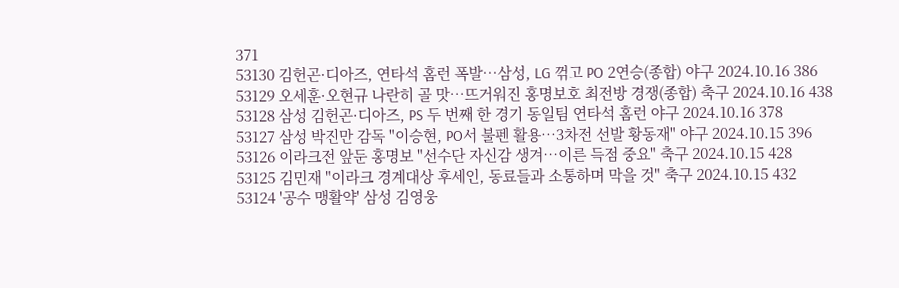371
53130 김헌곤·디아즈, 연타석 홈런 폭발…삼성, LG 꺾고 PO 2연승(종합) 야구 2024.10.16 386
53129 오세훈·오현규 나란히 골 맛…뜨거워진 홍명보호 최전방 경쟁(종합) 축구 2024.10.16 438
53128 삼성 김헌곤·디아즈, PS 두 번째 한 경기 동일팀 연타석 홈런 야구 2024.10.16 378
53127 삼성 박진만 감독 "이승현, PO서 불펜 활용…3차전 선발 황동재" 야구 2024.10.15 396
53126 이라크전 앞둔 홍명보 "선수단 자신감 생겨…이른 득점 중요" 축구 2024.10.15 428
53125 김민재 "이라크 경계대상 후세인, 동료들과 소통하며 막을 것" 축구 2024.10.15 432
53124 '공수 맹활약' 삼성 김영웅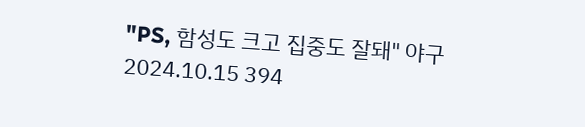"PS, 함성도 크고 집중도 잘돼" 야구 2024.10.15 394